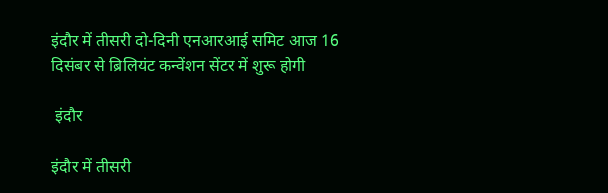इंदौर में तीसरी दो-दिनी एनआरआई समिट आज 16 दिसंबर से ब्रिलियंट कन्वेंशन सेंटर में शुरू होगी

 इंदौर

इंदौर में तीसरी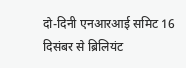दो-दिनी एनआरआई समिट 16 दिसंबर से ब्रिलियंट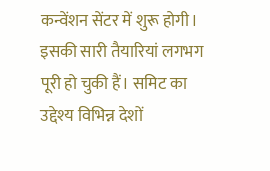कन्वेंशन सेंटर में शुरू होगी। इसकी सारी तैयारियां लगभग पूरी हो चुकी हैं। समिट का उद्देश्य विभिन्न देशों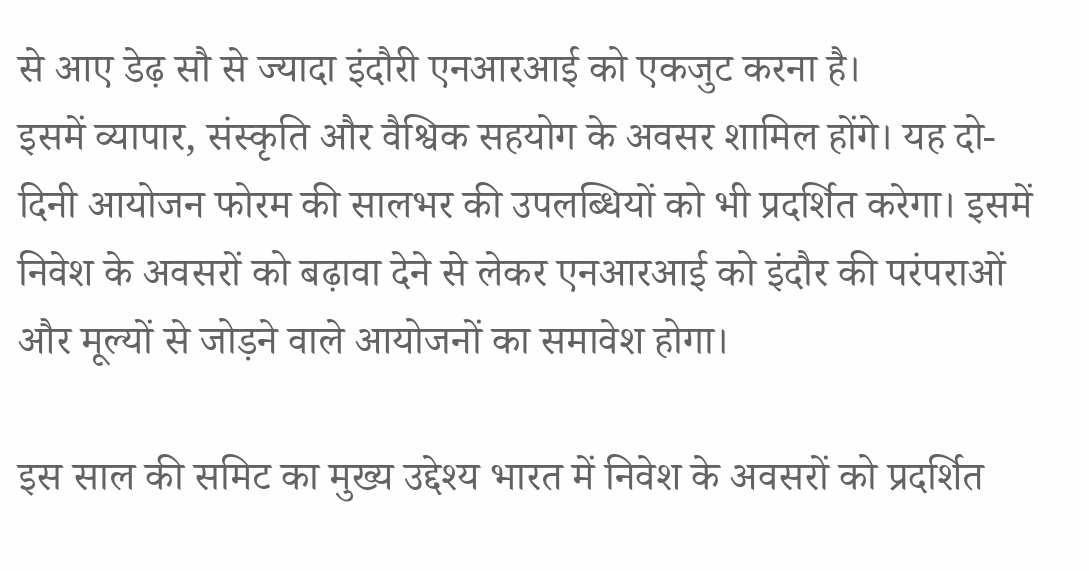से आए डेढ़ सौ से ज्यादा इंदौरी एनआरआई को एकजुट करना है।
इसमें व्यापार, संस्कृति और वैश्विक सहयोग के अवसर शामिल होंगे। यह दो-दिनी आयोजन फोरम की सालभर की उपलब्धियों को भी प्रदर्शित करेगा। इसमें निवेश के अवसरों को बढ़ावा देने से लेकर एनआरआई को इंदौर की परंपराओं और मूल्यों से जोड़ने वाले आयोजनों का समावेश होगा।

इस साल की समिट का मुख्य उद्देश्य भारत में निवेश के अवसरों को प्रदर्शित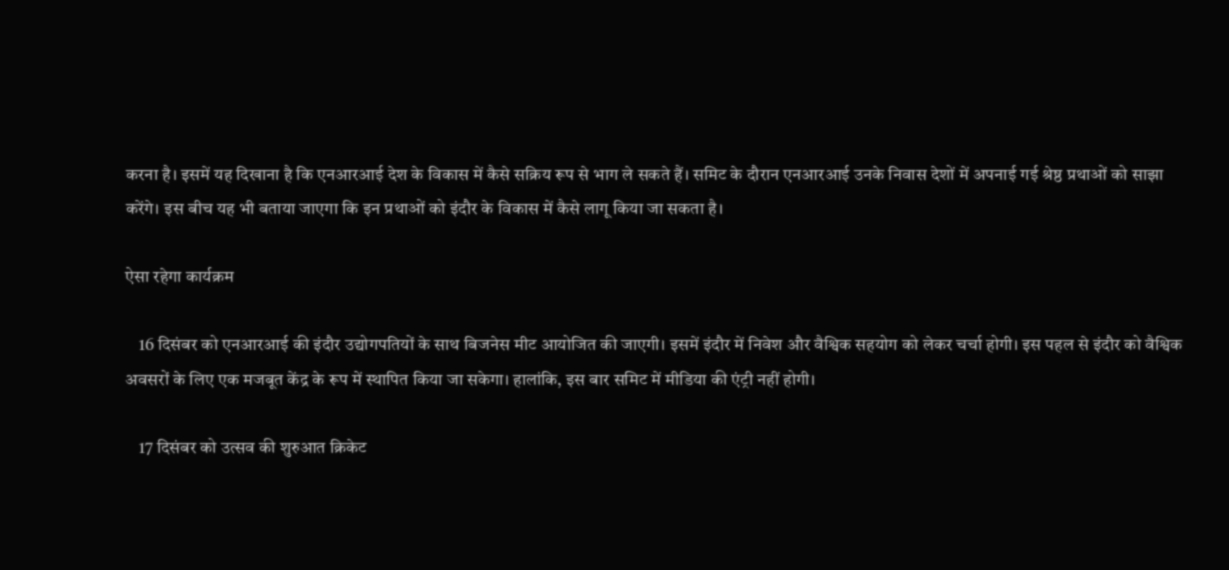करना है। इसमें यह दिखाना है कि एनआरआई देश के विकास में कैसे सक्रिय रूप से भाग ले सकते हैं। समिट के दौरान एनआरआई उनके निवास देशों में अपनाई गई श्रेष्ठ प्रथाओं को साझा करेंगे। इस बीच यह भी बताया जाएगा कि इन प्रथाओं को इंदौर के विकास में कैसे लागू किया जा सकता है।

ऐसा रहेगा कार्यक्रम

    16 दिसंबर को एनआरआई की इंदौर उद्योगपतियों के साथ बिजनेस मीट आयोजित की जाएगी। इसमें इंदौर में निवेश और वैश्विक सहयोग को लेकर चर्चा होगी। इस पहल से इंदौर को वैश्विक अवसरों के लिए एक मजबूत केंद्र के रूप में स्थापित किया जा सकेगा। हालांकि, इस बार समिट में मीडिया की एंट्री नहीं होगी।

    17 दिसंबर को उत्सव की शुरुआत क्रिकेट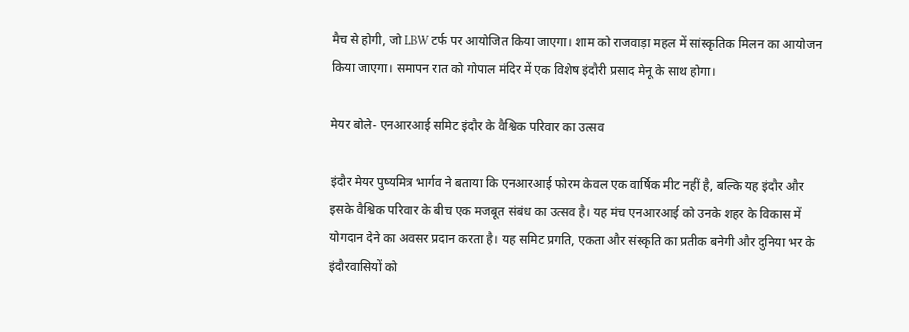मैच से होगी, जो LBW टर्फ पर आयोजित किया जाएगा। शाम को राजवाड़ा महल में सांस्कृतिक मिलन का आयोजन किया जाएगा। समापन रात को गोपाल मंदिर में एक विशेष इंदौरी प्रसाद मेनू के साथ होगा।

मेयर बोले- एनआरआई समिट इंदौर के वैश्विक परिवार का उत्सव

इंदौर मेयर पुष्यमित्र भार्गव ने बताया कि एनआरआई फोरम केवल एक वार्षिक मीट नहीं है, बल्कि यह इंदौर और इसके वैश्विक परिवार के बीच एक मजबूत संबंध का उत्सव है। यह मंच एनआरआई को उनके शहर के विकास में योगदान देने का अवसर प्रदान करता है। यह समिट प्रगति, एकता और संस्कृति का प्रतीक बनेगी और दुनिया भर के इंदौरवासियों को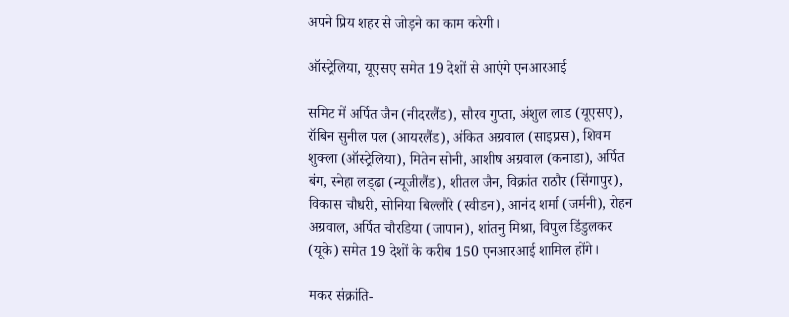अपने प्रिय शहर से जोड़ने का काम करेगी।

ऑस्ट्रेलिया, यूएसए समेत 19 देशों से आएंगे एनआरआई

समिट में अर्पित जैन (नीदरलैंड), सौरव गुप्ता, अंशुल लाड (यूएसए), रॉबिन सुनील पल (आयरलैंड), अंकित अग्रवाल (साइप्रस), शिवम शुक्ला (ऑस्ट्रेलिया), मितेन सोनी, आशीष अग्रवाल (कनाडा), अर्पित बंग, स्नेहा लड्‌ढा (न्यूजीलैंड), शीतल जैन, विक्रांत राठौर (सिंगापुर), विकास चौधरी, सोनिया बिल्लौरे (स्वीडन), आनंद शर्मा (जर्मनी), रोहन अग्रवाल, अर्पित चौरडिया (जापान), शांतनु मिश्रा, विपुल डिंडुलकर (यूके) समेत 19 देशों के करीब 150 एनआरआई शामिल होंगे।

मकर संक्रांति-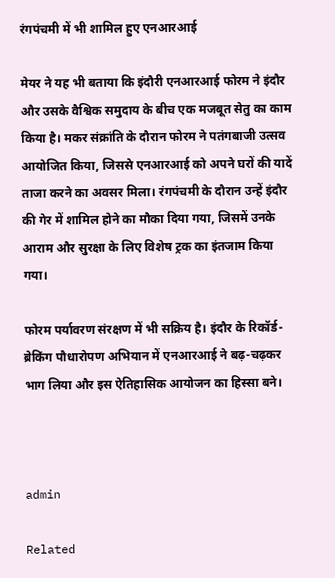रंगपंचमी में भी शामिल हुए एनआरआई

मेयर ने यह भी बताया कि इंदौरी एनआरआई फोरम ने इंदौर और उसके वैश्विक समुदाय के बीच एक मजबूत सेतु का काम किया है। मकर संक्रांति के दौरान फोरम ने पतंगबाजी उत्सव आयोजित किया, जिससे एनआरआई को अपने घरों की यादें ताजा करने का अवसर मिला। रंगपंचमी के दौरान उन्हें इंदौर की गेर में शामिल होने का मौका दिया गया, जिसमें उनके आराम और सुरक्षा के लिए विशेष ट्रक का इंतजाम किया गया।

फोरम पर्यावरण संरक्षण में भी सक्रिय है। इंदौर के रिकॉर्ड-ब्रेकिंग पौधारोपण अभियान में एनआरआई ने बढ़-चढ़कर भाग लिया और इस ऐतिहासिक आयोजन का हिस्सा बने।



admin

Related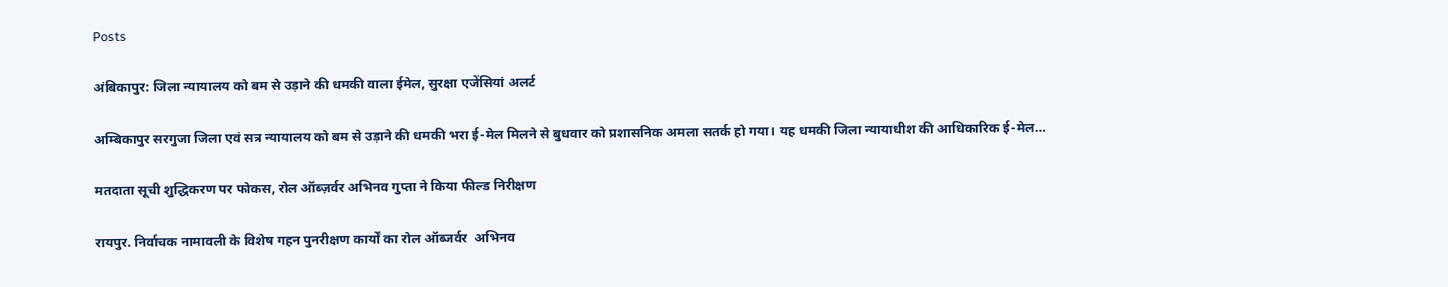Posts

अंबिकापुर: जिला न्यायालय को बम से उड़ाने की धमकी वाला ईमेल, सुरक्षा एजेंसियां अलर्ट

अम्बिकापुर सरगुजा जिला एवं सत्र न्यायालय को बम से उड़ाने की धमकी भरा ई-मेल मिलने से बुधवार को प्रशासनिक अमला सतर्क हो गया। यह धमकी जिला न्यायाधीश की आधिकारिक ई-मेल…

मतदाता सूची शुद्धिकरण पर फोकस, रोल ऑब्ज़र्वर अभिनव गुप्ता ने किया फील्ड निरीक्षण

रायपुर. निर्वाचक नामावली के विशेष गहन पुनरीक्षण कार्यों का रोल ऑब्जर्वर  अभिनव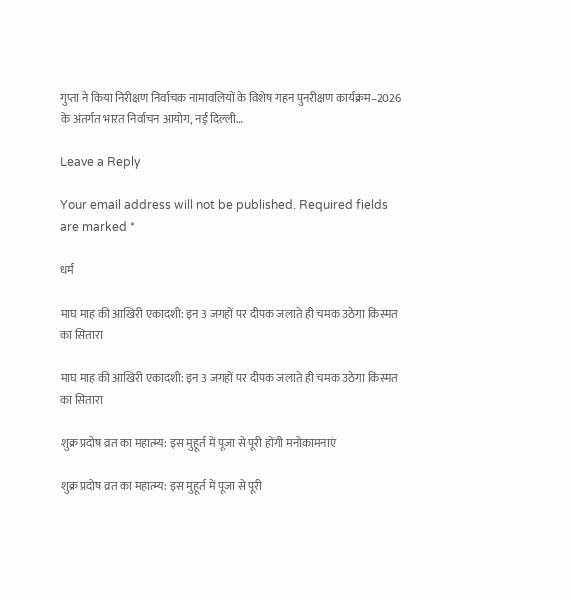गुप्ता ने किया निरीक्षण निर्वाचक नामावलियों के विशेष गहन पुनरीक्षण कार्यक्रम–2026 के अंतर्गत भारत निर्वाचन आयोग, नई दिल्ली…

Leave a Reply

Your email address will not be published. Required fields are marked *

धर्म

माघ माह की आखिरी एकादशी: इन 3 जगहों पर दीपक जलाते ही चमक उठेगा किस्मत का सितारा

माघ माह की आखिरी एकादशी: इन 3 जगहों पर दीपक जलाते ही चमक उठेगा किस्मत का सितारा

शुक्र प्रदोष व्रत का महात्म्य: इस मुहूर्त में पूजा से पूरी होंगी मनोकामनाएं

शुक्र प्रदोष व्रत का महात्म्य: इस मुहूर्त में पूजा से पूरी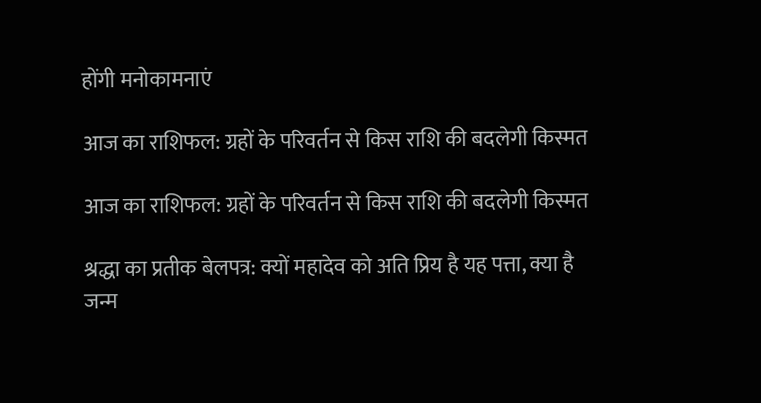होंगी मनोकामनाएं

आज का राशिफल: ग्रहों के परिवर्तन से किस राशि की बदलेगी किस्मत

आज का राशिफल: ग्रहों के परिवर्तन से किस राशि की बदलेगी किस्मत

श्रद्धा का प्रतीक बेलपत्र: क्यों महादेव को अति प्रिय है यह पत्ता, क्या है जन्म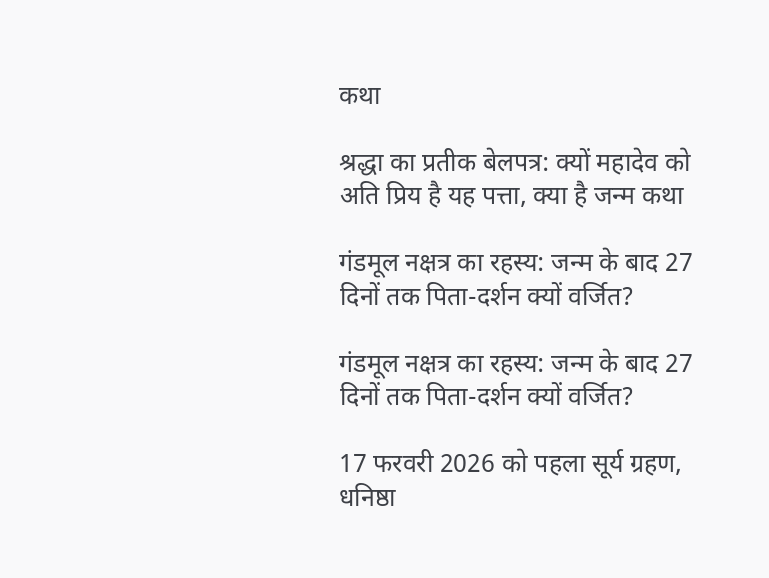कथा

श्रद्धा का प्रतीक बेलपत्र: क्यों महादेव को अति प्रिय है यह पत्ता, क्या है जन्म कथा

गंडमूल नक्षत्र का रहस्य: जन्म के बाद 27 दिनों तक पिता-दर्शन क्यों वर्जित?

गंडमूल नक्षत्र का रहस्य: जन्म के बाद 27 दिनों तक पिता-दर्शन क्यों वर्जित?

17 फरवरी 2026 को पहला सूर्य ग्रहण, धनिष्ठा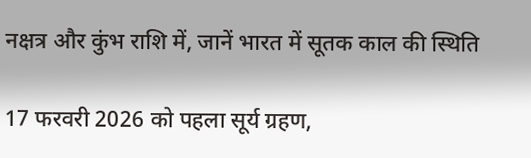नक्षत्र और कुंभ राशि में, जानें भारत में सूतक काल की स्थिति

17 फरवरी 2026 को पहला सूर्य ग्रहण,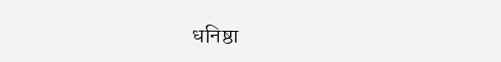धनिष्ठा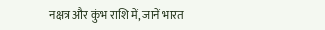नक्षत्र और कुंभ राशि में, जानें भारत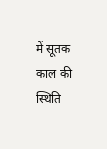में सूतक काल की स्थिति